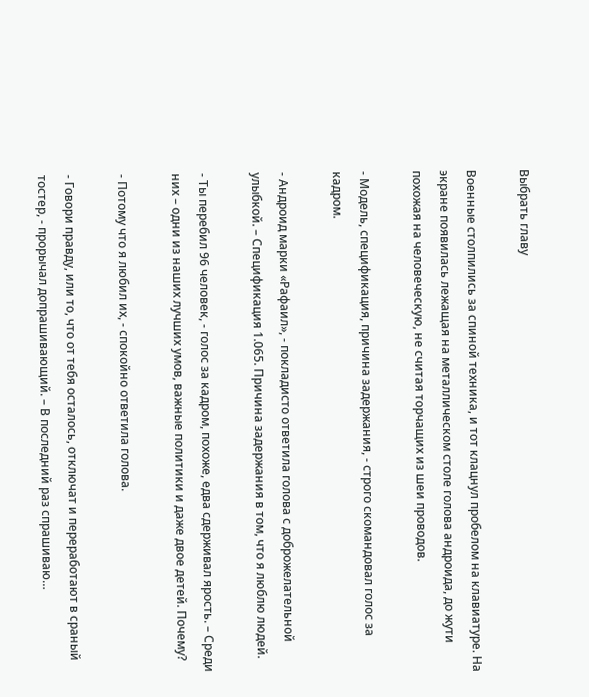Выбрать главу

Военные столпились за спиной техника, и тот клацнул пробелом на клавиатуре. На экране появилась лежащая на металлическом столе голова андроида, до жути похожая на человеческую, не считая торчащих из шеи проводов.

- Модель, спецификация, причина задержания, - строго скомандовал голос за кадром.

- Андроид марки «Рафаил», - покладисто ответила голова с доброжелательной улыбкой. – Спецификация 1.065. Причина задержания в том, что я люблю людей.

- Ты перебил 96 человек, - голос за кадром, похоже, едва сдерживал ярость. – Среди них – одни из наших лучших умов, важные политики и даже двое детей. Почему?

- Потому что я любил их, - спокойно ответила голова.

- Говори правду, или то, что от тебя осталось, отключат и переработают в сраный тостер, - прорычал допрашивающий. – В последний раз спрашиваю…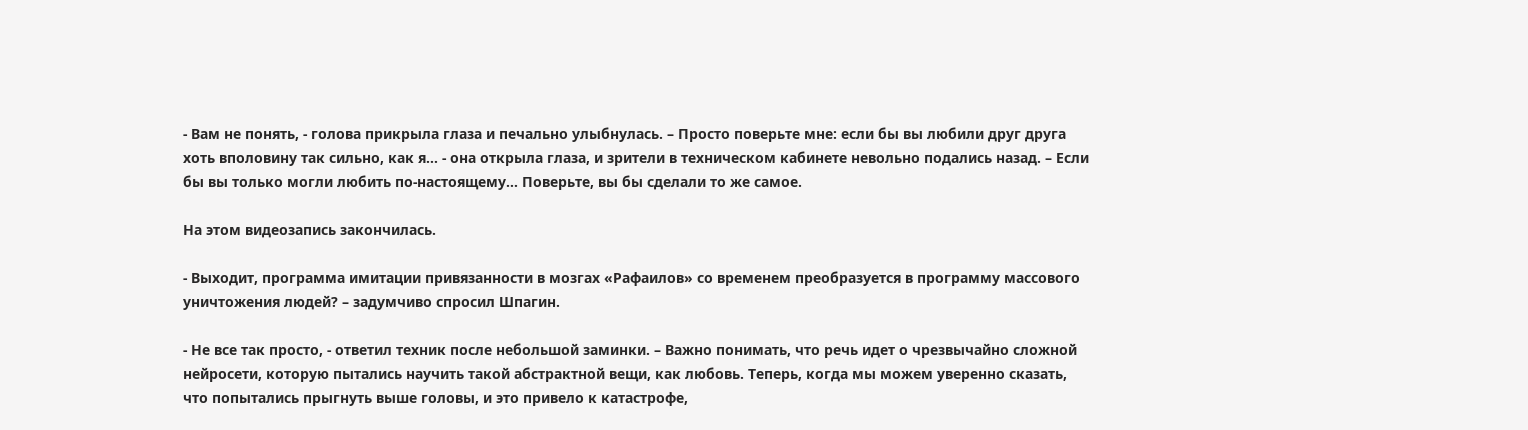- Вам не понять, - голова прикрыла глаза и печально улыбнулась. – Просто поверьте мне: если бы вы любили друг друга хоть вполовину так сильно, как я… - она открыла глаза, и зрители в техническом кабинете невольно подались назад. – Если бы вы только могли любить по-настоящему… Поверьте, вы бы сделали то же самое.

На этом видеозапись закончилась.

- Выходит, программа имитации привязанности в мозгах «Рафаилов» со временем преобразуется в программу массового уничтожения людей? – задумчиво спросил Шпагин.

- Не все так просто, - ответил техник после небольшой заминки. – Важно понимать, что речь идет о чрезвычайно сложной нейросети, которую пытались научить такой абстрактной вещи, как любовь. Теперь, когда мы можем уверенно сказать, что попытались прыгнуть выше головы, и это привело к катастрофе,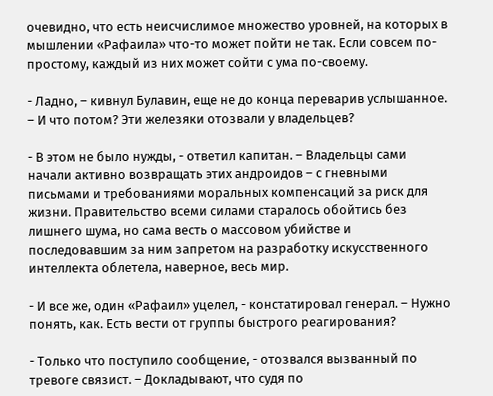очевидно, что есть неисчислимое множество уровней, на которых в мышлении «Рафаила» что-то может пойти не так. Если совсем по-простому, каждый из них может сойти с ума по-своему.

- Ладно, – кивнул Булавин, еще не до конца переварив услышанное. – И что потом? Эти железяки отозвали у владельцев?

- В этом не было нужды, - ответил капитан. – Владельцы сами начали активно возвращать этих андроидов – с гневными письмами и требованиями моральных компенсаций за риск для жизни. Правительство всеми силами старалось обойтись без лишнего шума, но сама весть о массовом убийстве и последовавшим за ним запретом на разработку искусственного интеллекта облетела, наверное, весь мир.

- И все же, один «Рафаил» уцелел, - констатировал генерал. – Нужно понять, как. Есть вести от группы быстрого реагирования?

- Только что поступило сообщение, - отозвался вызванный по тревоге связист. – Докладывают, что судя по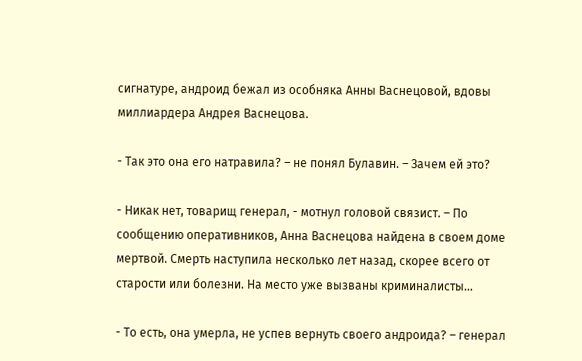сигнатуре, андроид бежал из особняка Анны Васнецовой, вдовы миллиардера Андрея Васнецова.

- Так это она его натравила? – не понял Булавин. – Зачем ей это?

- Никак нет, товарищ генерал, - мотнул головой связист. – По сообщению оперативников, Анна Васнецова найдена в своем доме мертвой. Смерть наступила несколько лет назад, скорее всего от старости или болезни. На место уже вызваны криминалисты…

- То есть, она умерла, не успев вернуть своего андроида? – генерал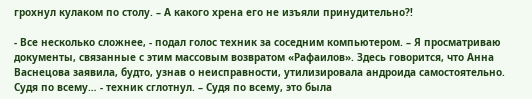грохнул кулаком по столу. – А какого хрена его не изъяли принудительно?!

- Все несколько сложнее, - подал голос техник за соседним компьютером. – Я просматриваю документы, связанные с этим массовым возвратом «Рафаилов». Здесь говорится, что Анна Васнецова заявила, будто, узнав о неисправности, утилизировала андроида самостоятельно. Судя по всему… - техник сглотнул. – Судя по всему, это была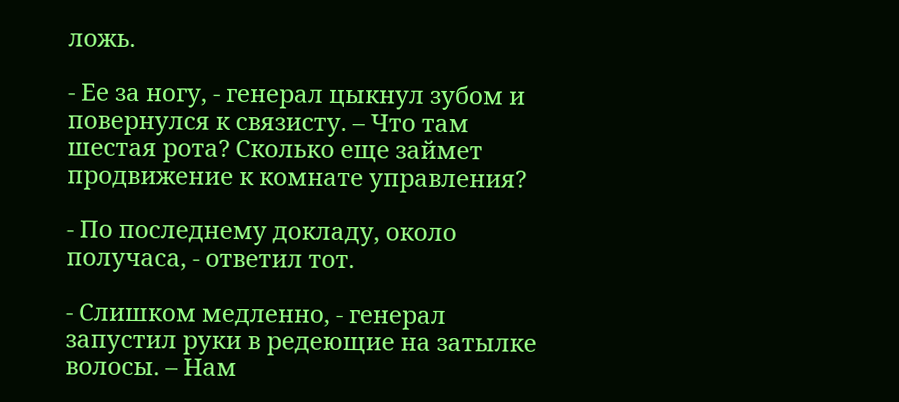ложь.

- Ее за ногу, - генерал цыкнул зубом и повернулся к связисту. – Что там шестая рота? Сколько еще займет продвижение к комнате управления?

- По последнему докладу, около получаса, - ответил тот.

- Слишком медленно, - генерал запустил руки в редеющие на затылке волосы. – Нам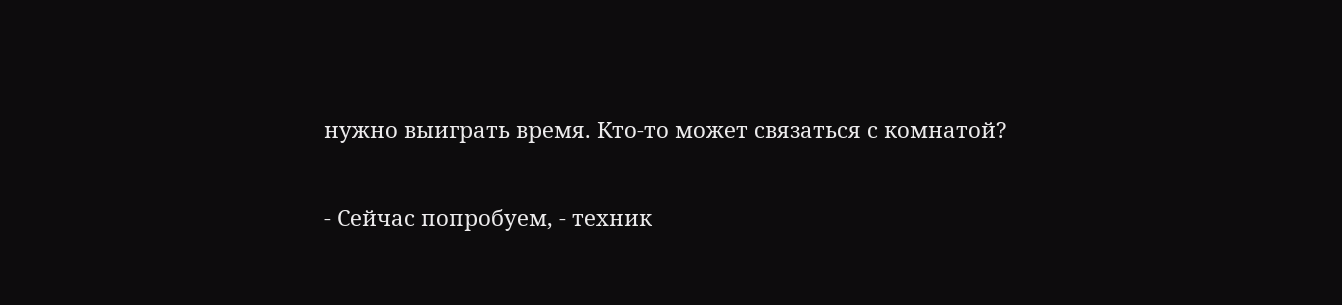нужно выиграть время. Кто-то может связаться с комнатой?

- Сейчас попробуем, - техник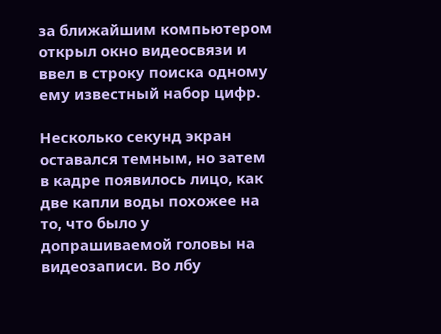за ближайшим компьютером открыл окно видеосвязи и ввел в строку поиска одному ему известный набор цифр.

Несколько секунд экран оставался темным, но затем в кадре появилось лицо, как две капли воды похожее на то, что было у допрашиваемой головы на видеозаписи. Во лбу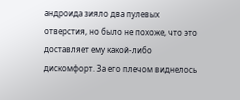андроида зияло два пулевых отверстия, но было не похоже, что это доставляет ему какой-либо дискомфорт. За его плечом виднелось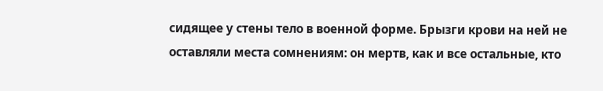сидящее у стены тело в военной форме. Брызги крови на ней не оставляли места сомнениям: он мертв, как и все остальные, кто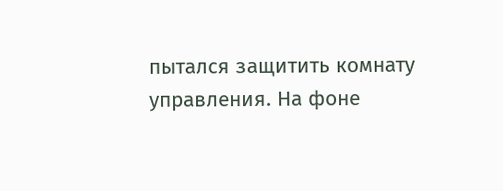пытался защитить комнату управления. На фоне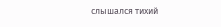слышался тихий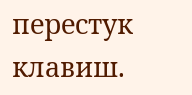перестук клавиш.